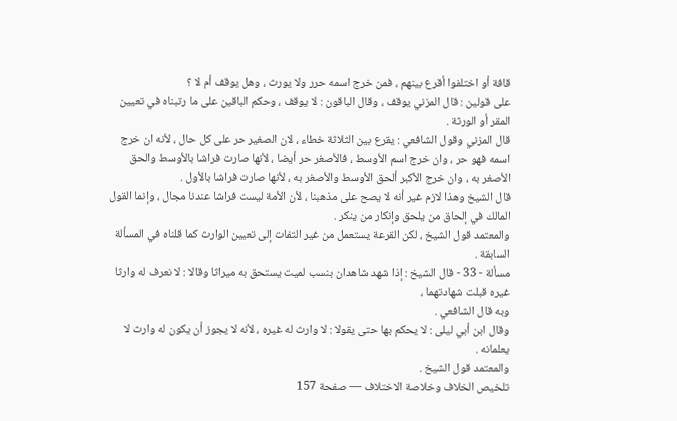قافة أو اختلفوا أقرع بينهم ، فمن خرج اسمه حرر ولا يورث ، وهل يوقف أم لا ؟
على قولين : قال المزني يوقف ، وقال الباقون : لا يوقف ، وحكم الباقين على ما رتبناه في تعيين المقر أو الورثة .
قال المزني وقول الشافعي : يقرع بين الثلاثة خطاء ، لان الصغير حر على كل حال ، لأنه ان خرج اسمه فهو حر ، وان خرج اسم الأوسط ، فالأصغر حر أيضا ، لأنها صارت فراشا بالأوسط والحق الأصغر به ، وان خرج الأكبر ألحق الأوسط والأصغر به ، لأنها صارت فراشا بالأول .
قال الشيخ وهذا لازم غير أنه لا يصح على مذهبنا ، لأن الأمة ليست فراشا عندنا مجال ، وإنما القول المالك في إلحاق من يلحق وإنكار من ينكر .
والمعتمد قول الشيخ ، لكن القرعة يستعمل من غير التفات إلى تعيين الوارث كما قلناه في المسألة السابقة .
مسألة - 33 - قال الشيخ : إذا شهد شاهدان بنسب لميت يستحق به ميراثا وقالا : لا نعرف له وارثا غيره قبلت شهادتهما ،
وبه قال الشافعي .
وقال ابن أبي ليلى : لا يحكم بها حتى يقولا : لا وارث له غيره ، لأنه لا يجوز أن يكون له وارث لا يعلمانه .
والمعتمد قول الشيخ .
تلخيص الخلاف وخلاصة الاختلاف — صفحة 157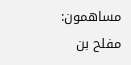مساهمون: مفلح بن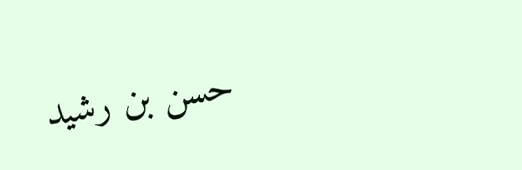حسن بن رشيد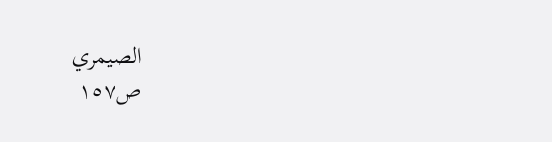الصيمري
ص١٥٧